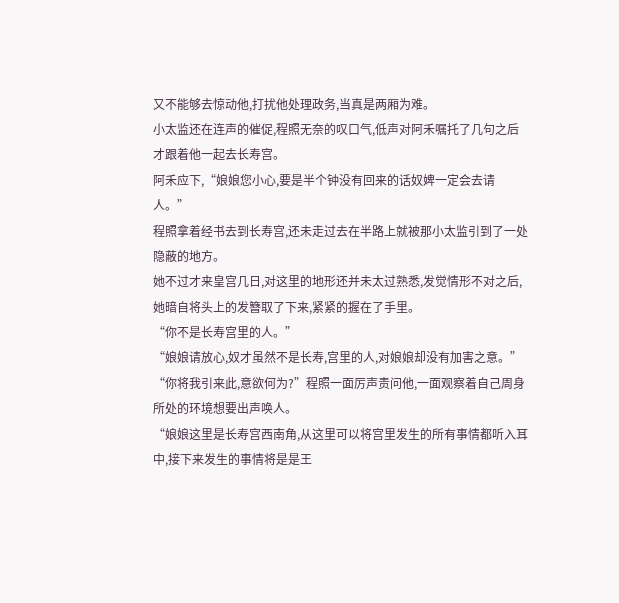又不能够去惊动他,打扰他处理政务,当真是两厢为难。
小太监还在连声的催促,程照无奈的叹口气,低声对阿禾嘱托了几句之后才跟着他一起去长寿宫。
阿禾应下,“娘娘您小心,要是半个钟没有回来的话奴婢一定会去请人。”
程照拿着经书去到长寿宫,还未走过去在半路上就被那小太监引到了一处隐蔽的地方。
她不过才来皇宫几日,对这里的地形还并未太过熟悉,发觉情形不对之后,她暗自将头上的发簪取了下来,紧紧的握在了手里。
“你不是长寿宫里的人。”
“娘娘请放心,奴才虽然不是长寿,宫里的人,对娘娘却没有加害之意。”
“你将我引来此,意欲何为?”程照一面厉声责问他,一面观察着自己周身所处的环境想要出声唤人。
“娘娘这里是长寿宫西南角,从这里可以将宫里发生的所有事情都听入耳中,接下来发生的事情将是是王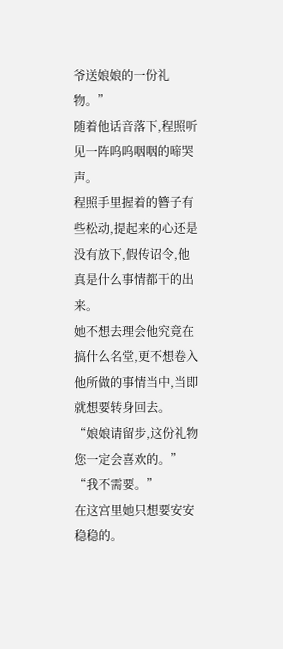爷送娘娘的一份礼物。”
随着他话音落下,程照听见一阵呜呜咽咽的啼哭声。
程照手里握着的簪子有些松动,提起来的心还是没有放下,假传诏令,他真是什么事情都干的出来。
她不想去理会他究竟在搞什么名堂,更不想卷入他所做的事情当中,当即就想要转身回去。
“娘娘请留步,这份礼物您一定会喜欢的。”
“我不需要。”
在这宫里她只想要安安稳稳的。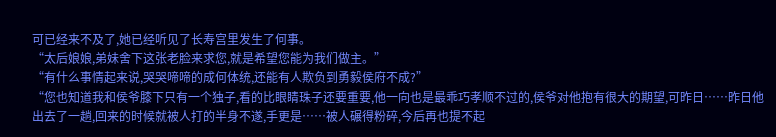可已经来不及了,她已经听见了长寿宫里发生了何事。
“太后娘娘,弟妹舍下这张老脸来求您,就是希望您能为我们做主。”
“有什么事情起来说,哭哭啼啼的成何体统,还能有人欺负到勇毅侯府不成?”
“您也知道我和侯爷膝下只有一个独子,看的比眼睛珠子还要重要,他一向也是最乖巧孝顺不过的,侯爷对他抱有很大的期望,可昨日……昨日他出去了一趟,回来的时候就被人打的半身不遂,手更是……被人碾得粉碎,今后再也提不起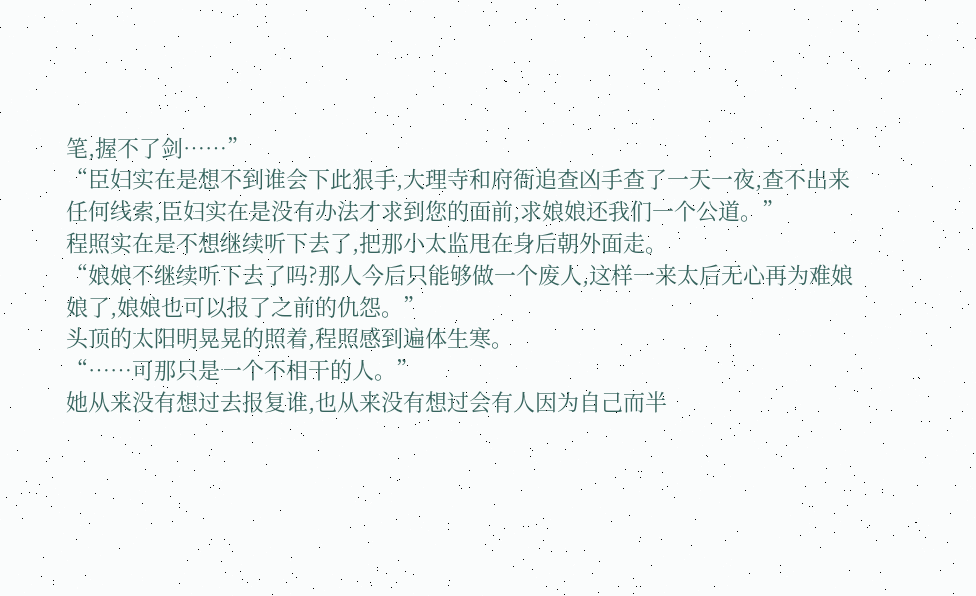笔,握不了剑……”
“臣妇实在是想不到谁会下此狠手,大理寺和府衙追查凶手查了一天一夜,查不出来任何线索,臣妇实在是没有办法才求到您的面前,求娘娘还我们一个公道。”
程照实在是不想继续听下去了,把那小太监甩在身后朝外面走。
“娘娘不继续听下去了吗?那人今后只能够做一个废人,这样一来太后无心再为难娘娘了,娘娘也可以报了之前的仇怨。”
头顶的太阳明晃晃的照着,程照感到遍体生寒。
“……可那只是一个不相干的人。”
她从来没有想过去报复谁,也从来没有想过会有人因为自己而半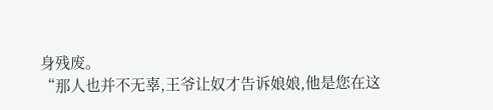身残废。
“那人也并不无辜,王爷让奴才告诉娘娘,他是您在这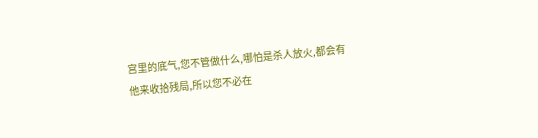宫里的底气,您不管做什么,哪怕是杀人放火,都会有他来收拾残局,所以您不必在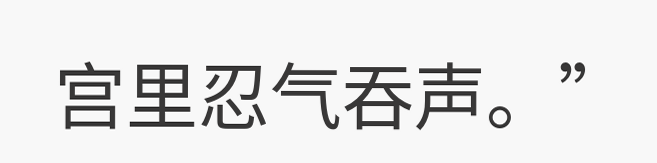宫里忍气吞声。”